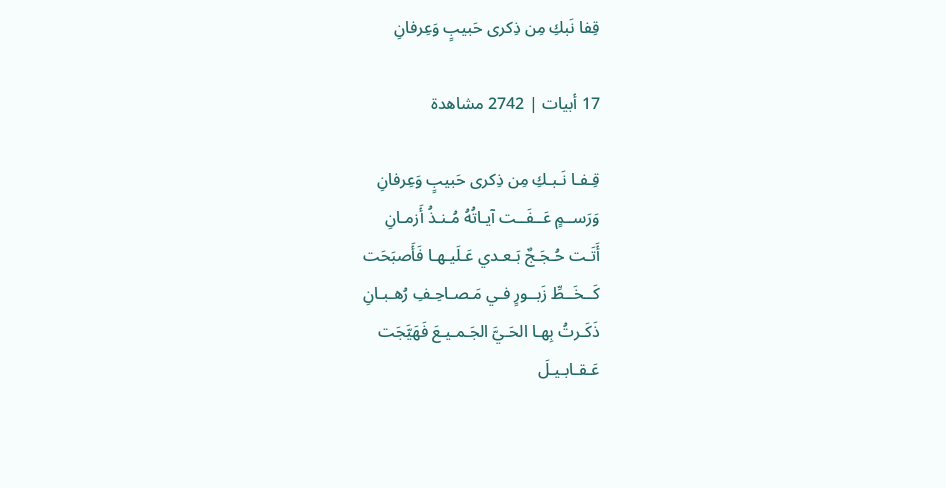قِفا نَبكِ مِن ذِكرى حَبيبٍ وَعِرفانِ

17 أبيات | 2742 مشاهدة

قِـفـا نَـبـكِ مِن ذِكرى حَبيبٍ وَعِرفانِ
وَرَســمٍ عَــفَــت آيـاتُهُ مُـنـذُ أَزمـانِ
أَتَـت حُـجَـجٌ بَـعـدي عَـلَيـهـا فَأَصبَحَت
كَــخَــطِّ زَبــورٍ فـي مَـصـاحِـفِ رُهـبـانِ
ذَكَـرتُ بِهـا الحَـيَّ الجَـمـيـعَ فَهَيَّجَت
عَـقـابـيـلَ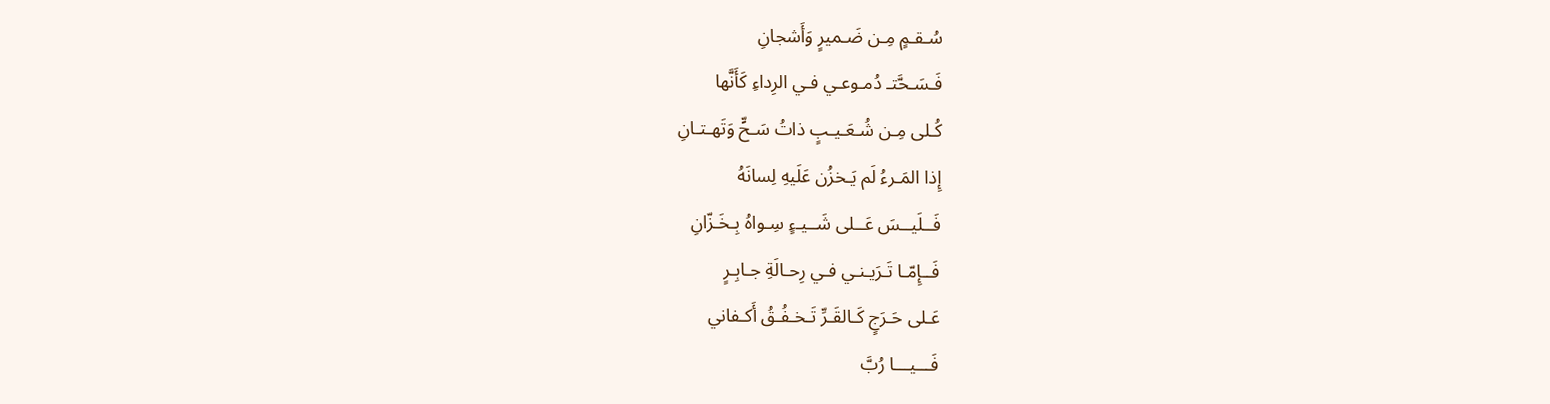سُـقـمٍ مِـن ضَـميرٍ وَأَشجانِ
فَـسَـحَّتـ دُمـوعـي فـي الرِداءِ كَأَنَّها
كُـلى مِـن شُـعَـيـبٍ ذاتُ سَـحٍّ وَتَهـتـانِ
إِذا المَـرءُ لَم يَـخزُن عَلَيهِ لِسانَهُ
فَــلَيــسَ عَــلى شَــيـءٍ سِـواهُ بِـخَـزّانِ
فَــإِمّـا تَـرَيـنـي فـي رِحـالَةِ جـابِـرٍ
عَـلى حَـرَجٍ كَـالقَـرِّ تَـخـفُـقُ أَكـفاني
فَـــيـــا رُبَّ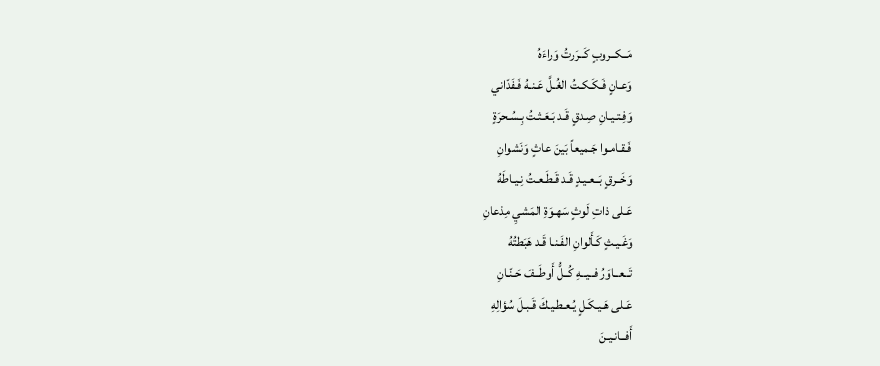مَــكــروبٍ كَــرَرتُ وَراءَهُ
وَعـانٍ فَـكَـكـتُ الغُـلَّ عَـنـهُ فَـفَدّاني
وَفِـتـيـانِ صِـدقٍ قَـد بَـعَـثـتُ بِـسُـحرَةٍ
فَـقـامـوا جَـميعاً بَينَ عاثٍ وَنَشوانِ
وَخَــرقٍ بَــعـيـدٍ قَـد قَـطَـعـتُ نِـيـاطَهُ
عَـلى ذاتِ لَوثٍ سَهـوَةِ المَشيِ مِذعانِ
وَغَـيـثٍ كَـأَلوانِ الفَـنـا قَـد هَبَطتُهُ
تَــعــاوَرُ فــيــهِ كُــلُّ أَوطَــفَ حَـنّـانِ
عَـلى هَـيـكَـلٍ يُـعـطـيـكَ قَـبـلَ سُؤالِهِ
أَفــانـيـنَ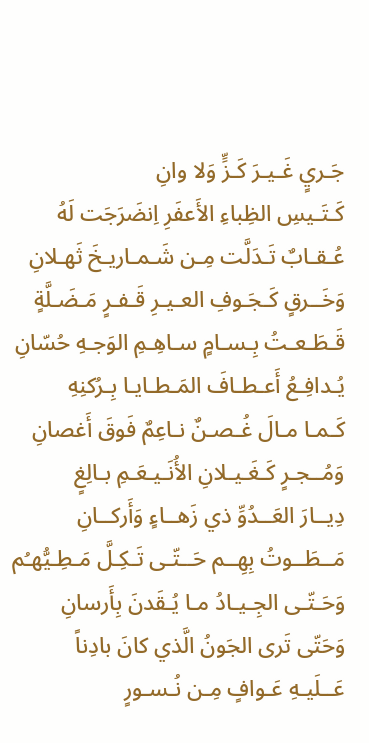جَـريٍ غَـيـرَ كَـزٍّ وَلا وانِ
كَـتَـيسِ الظِباءِ الأَعفَرِ اِنضَرَجَت لَهُ
عُـقـابٌ تَـدَلَّت مِـن شَـمـاريـخَ ثَهـلانِ
وَخَــرقٍ كَـجَـوفِ العـيـرِ قَـفـرٍ مَـضَـلَّةٍ
قَـطَـعـتُ بِـسـامٍ سـاهِـمِ الوَجـهِ حُسّانِ
يُـدافِـعُ أَعـطـافَ المَـطـايـا بِـرُكنِهِ
كَـمـا مـالَ غُـصـنٌ نـاعِمٌ فَوقَ أَغصانِ
وَمُــجـرٍ كَـغَـيـلانِ الأُنَـيـعَـمِ بـالِغٍ
دِيــارَ العَــدُوِّ ذي زَهــاءٍ وَأَركــانِ
مَــطَــوتُ بِهِــم حَــتّـى تَـكِـلَّ مَـطِـيُّهـُم
وَحَـتّـى الجِـيـادُ مـا يُـقَدنَ بِأَرسانِ
وَحَتّى تَرى الجَونُ الَّذي كانَ بادِناً
عَــلَيـهِ عَـوافٍ مِـن نُـسـورٍ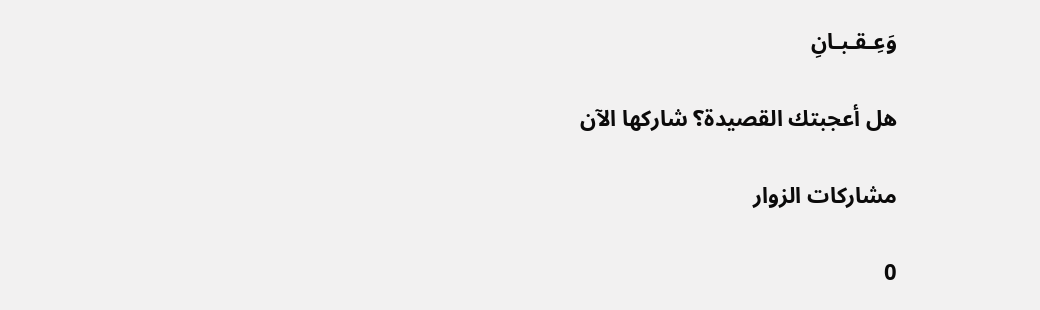وَعِـقـبـانِ

هل أعجبتك القصيدة؟ شاركها الآن

مشاركات الزوار

0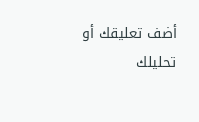أضف تعليقك أو تحليلك